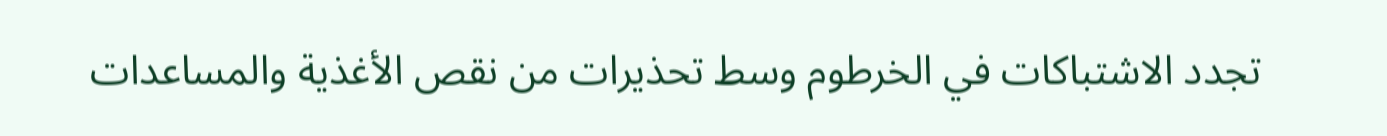تجدد الاشتباكات في الخرطوم وسط تحذيرات من نقص الأغذية والمساعدات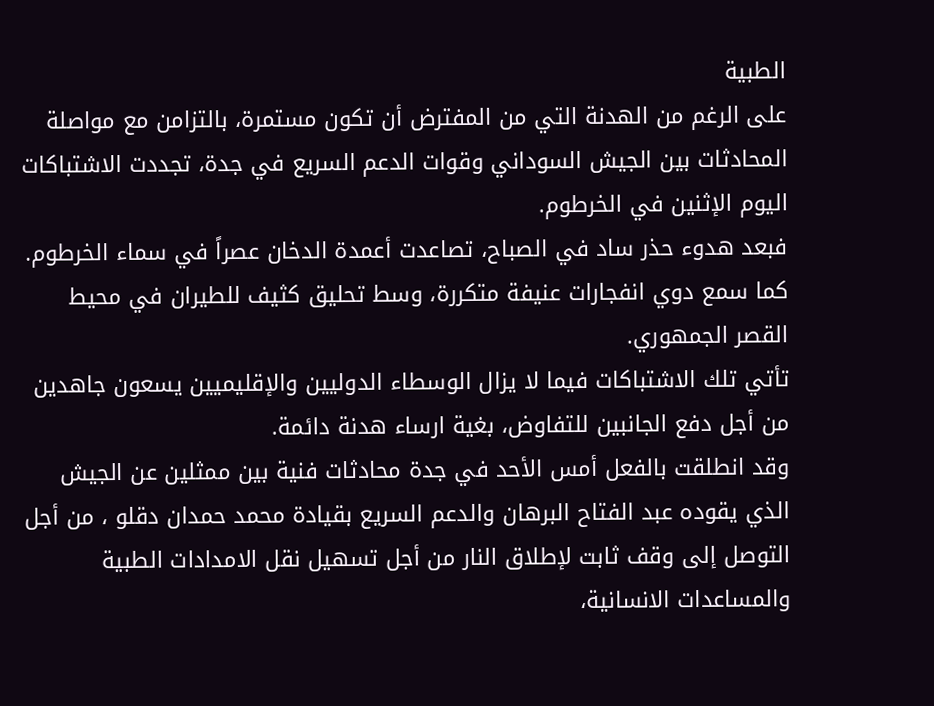الطبية
على الرغم من الهدنة التي من المفترض أن تكون مستمرة، بالتزامن مع مواصلة المحادثات بين الجيش السوداني وقوات الدعم السريع في جدة، تجددت الاشتباكات اليوم الإثنين في الخرطوم.
فبعد هدوء حذر ساد في الصباح، تصاعدت أعمدة الدخان عصراً في سماء الخرطوم.
كما سمع دوي انفجارات عنيفة متكررة، وسط تحليق كثيف للطيران في محيط القصر الجمهوري.
تأتي تلك الاشتباكات فيما لا يزال الوسطاء الدوليين والإقليميين يسعون جاهدين من أجل دفع الجانبين للتفاوض، بغية ارساء هدنة دائمة.
وقد انطلقت بالفعل أمس الأحد في جدة محادثات فنية بين ممثلين عن الجيش الذي يقوده عبد الفتاح البرهان والدعم السريع بقيادة محمد حمدان دقلو ، من أجل التوصل إلى وقف ثابت لإطلاق النار من أجل تسهيل نقل الامدادات الطبية والمساعدات الانسانية،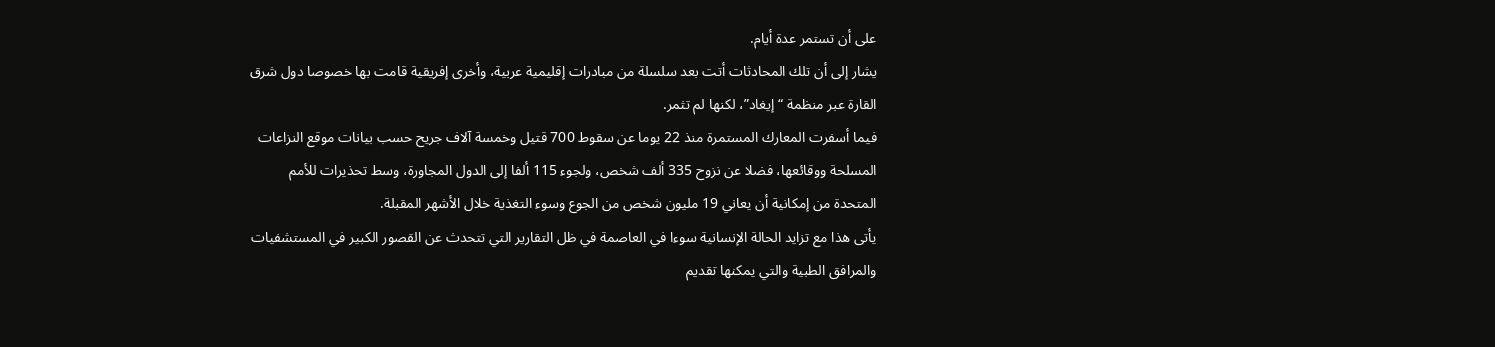على أن تستمر عدة أيام.
يشار إلى أن تلك المحادثات أتت بعد سلسلة من مبادرات إقليمية عربية، وأخرى إفريقية قامت بها خصوصا دول شرق القارة عبر منظمة “إيغاد”، لكنها لم تثمر.
فيما أسفرت المعارك المستمرة منذ 22 يوما عن سقوط 700 قتيل وخمسة آلاف جريح حسب بيانات موقع النزاعات المسلحة ووقائعها، فضلا عن نزوح 335 ألف شخص، ولجوء 115 ألفا إلى الدول المجاورة، وسط تحذيرات للأمم المتحدة من إمكانية أن يعاني 19 مليون شخص من الجوع وسوء التغذية خلال الأشهر المقبلة.
يأتى هذا مع تزايد الحالة الإنسانية سوءا في العاصمة في ظل التقارير التي تتحدث عن القصور الكبير في المستشفيات والمرافق الطبية والتي يمكنها تقديم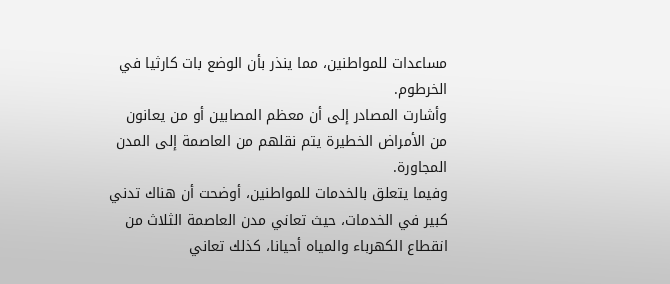مساعدات للمواطنين، مما ينذر بأن الوضع بات كارثيا في الخرطوم.
وأشارت المصادر إلى أن معظم المصابين أو من يعانون من الأمراض الخطيرة يتم نقلهم من العاصمة إلى المدن المجاورة.
وفيما يتعلق بالخدمات للمواطنين، أوضحت أن هناك تدني كبير في الخدمات، حيث تعاني مدن العاصمة الثلاث من انقطاع الكهرباء والمياه أحيانا، كذلك تعاني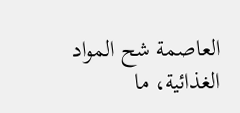العاصمة شح المواد الغذائية، ما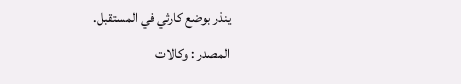ينذر بوضع كارثي في المستقبل.
المصدر : وكالات